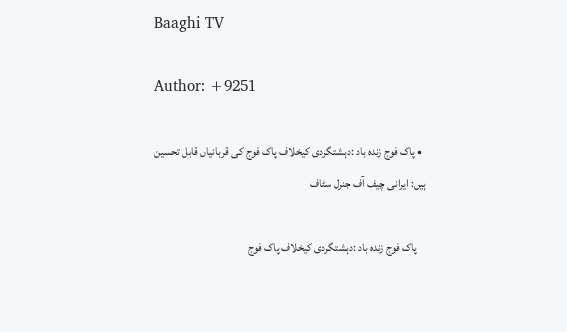Baaghi TV

Author: +9251

  • پاک فوج زندہ باد :دہشتگردی کیخلاف پاک فوج کی قربانیاں قابل تحسین ہیں: ایرانی چیف آف جنرل سٹاف

    پاک فوج زندہ باد :دہشتگردی کیخلاف پاک فوج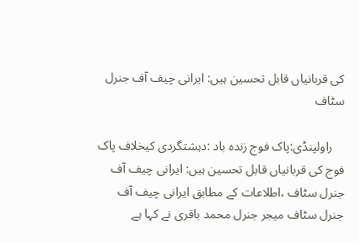کی قربانیاں قابل تحسین ہیں: ایرانی چیف آف جنرل سٹاف

    راولپنڈی:پاک فوج زندہ باد :دہشتگردی کیخلاف پاک فوج کی قربانیاں قابل تحسین ہیں: ایرانی چیف آف جنرل سٹاف ،اطلاعات کے مطابق ایرانی چیف آف جنرل سٹاف میجر جنرل محمد باقری نے کہا ہے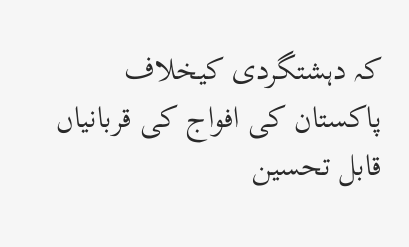کہ دہشتگردی کیخلاف پاکستان کی افواج کی قربانیاں قابل تحسین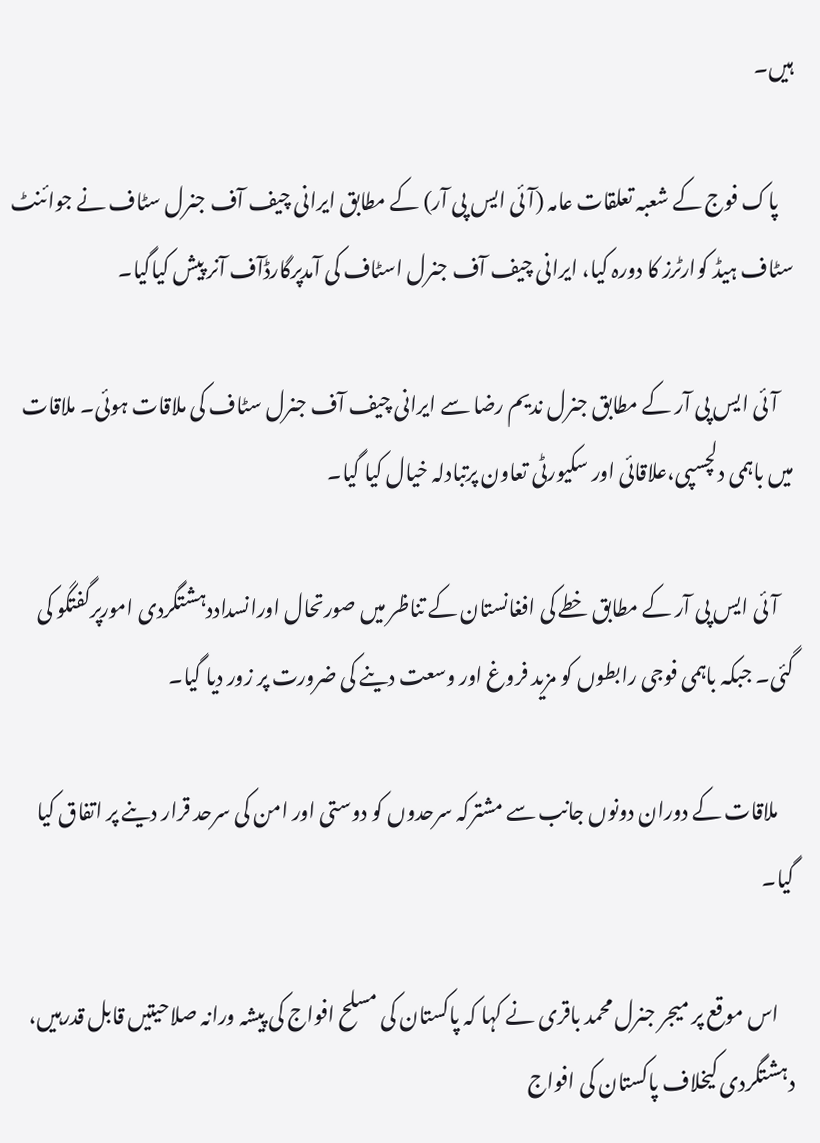ہیں۔

    پاک فوج کے شعبہ تعلقات عامہ (آئی ایس پی آر) کے مطابق ایرانی چیف آف جنرل سٹاف نے جوائنٹ سٹاف ہیڈ کوارٹرز کا دورہ کیا، ایرانی چیف آف جنرل اسٹاف کی آمدپرگارڈآف آنر پیش کیاگیا۔

    آئی ایس پی آر کے مطابق جنرل ندیم رضا سے ایرانی چیف آف جنرل سٹاف کی ملاقات ہوئی۔ ملاقات میں باہمی دلچسپی،علاقائی اور سکیورٹی تعاون پرتبادلہ خیال کیا گیا۔

    آئی ایس پی آر کے مطابق خطے کی افغانستان کے تناظر میں صورتحال اورانسداددہشتگردی امورپرگفتگو کی گئی۔ جبکہ باہمی فوجی رابطوں کو مزید فروغ اور وسعت دینے کی ضرورت پر زور دیا گیا۔

    ملاقات کے دوران دونوں جانب سے مشترکہ سرحدوں کو دوستی اور امن کی سرحد قرار دینے پر اتفاق کیا گیا۔

    اس موقع پر میجر جنرل محمد باقری نے کہا کہ پاکستان کی مسلح افواج کی پیشہ ورانہ صلاحیتیں قابل قدرہیں، دہشتگردی کیخلاف پاکستان کی افواج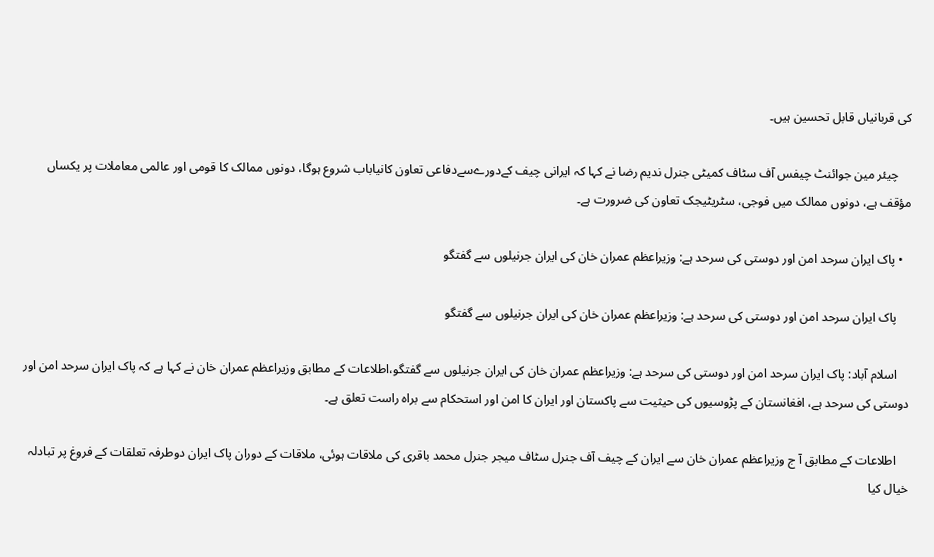کی قربانیاں قابل تحسین ہیں۔

    چیئر مین جوائنٹ چیفس آف سٹاف کمیٹی جنرل ندیم رضا نے کہا کہ ایرانی چیف کےدورےسےدفاعی تعاون کانیاباب شروع ہوگا، دونوں ممالک کا قومی اور عالمی معاملات پر یکساں مؤقف ہے، دونوں ممالک میں فوجی، سٹریٹیجک تعاون کی ضرورت ہے۔

  • پاک ایران سرحد امن اور دوستی کی سرحد ہے: وزیراعظم عمران خان کی ایران جرنیلوں سے گفتگو

    پاک ایران سرحد امن اور دوستی کی سرحد ہے: وزیراعظم عمران خان کی ایران جرنیلوں سے گفتگو

    اسلام آباد: پاک ایران سرحد امن اور دوستی کی سرحد ہے: وزیراعظم عمران خان کی ایران جرنیلوں سے گفتگو،اطلاعات کے مطابق وزیراعظم عمران خان نے کہا ہے کہ پاک ایران سرحد امن اور دوستی کی سرحد ہے، افغانستان کے پڑوسیوں کی حیثیت سے پاکستان اور ایران کا امن اور استحکام سے براہ راست تعلق ہے۔

    اطلاعات کے مطابق آ ج وزیراعظم عمران خان سے ایران کے چیف آف جنرل سٹاف میجر جنرل محمد باقری کی ملاقات ہوئی، ملاقات کے دوران پاک ایران دوطرفہ تعلقات کے فروغ پر تبادلہ خیال کیا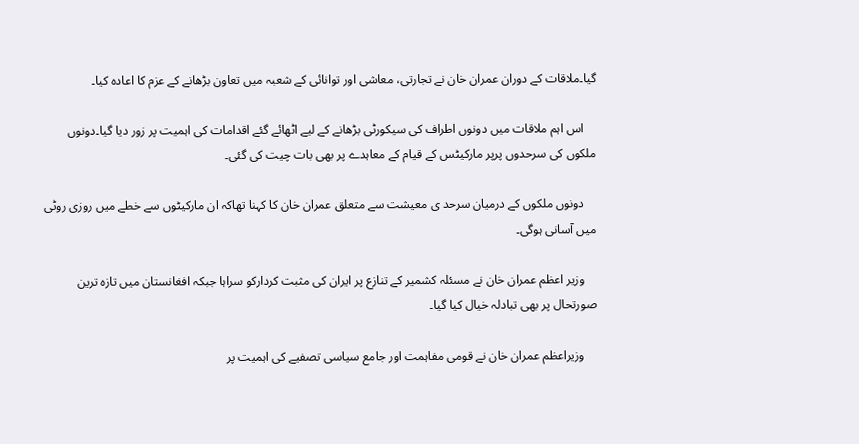گیا۔ملاقات کے دوران عمران خان نے تجارتی، معاشی اور توانائی کے شعبہ میں تعاون بڑھانے کے عزم کا اعادہ کیا۔

    اس اہم ملاقات میں دونوں اطراف کی سیکورٹی بڑھانے کے لیے اٹھائے گئے اقدامات کی اہمیت پر زور دیا گیا۔دونوں ملکوں کی سرحدوں پرپر مارکیٹس کے قیام کے معاہدے پر بھی بات چیت کی گئی۔

    دونوں ملکوں کے درمیان سرحد ی معیشت سے متعلق عمران خان کا کہنا تھاکہ ان مارکیٹوں سے خطے میں روزی روٹی میں آسانی ہوگی۔

    وزیر اعظم عمران خان نے مسئلہ کشمیر کے تنازع پر ایران کی مثبت کردارکو سراہا جبکہ افغانستان میں تازہ ترین صورتحال پر بھی تبادلہ خیال کیا گیا۔

    وزیراعظم عمران خان نے قومی مفاہمت اور جامع سیاسی تصفیے کی اہمیت پر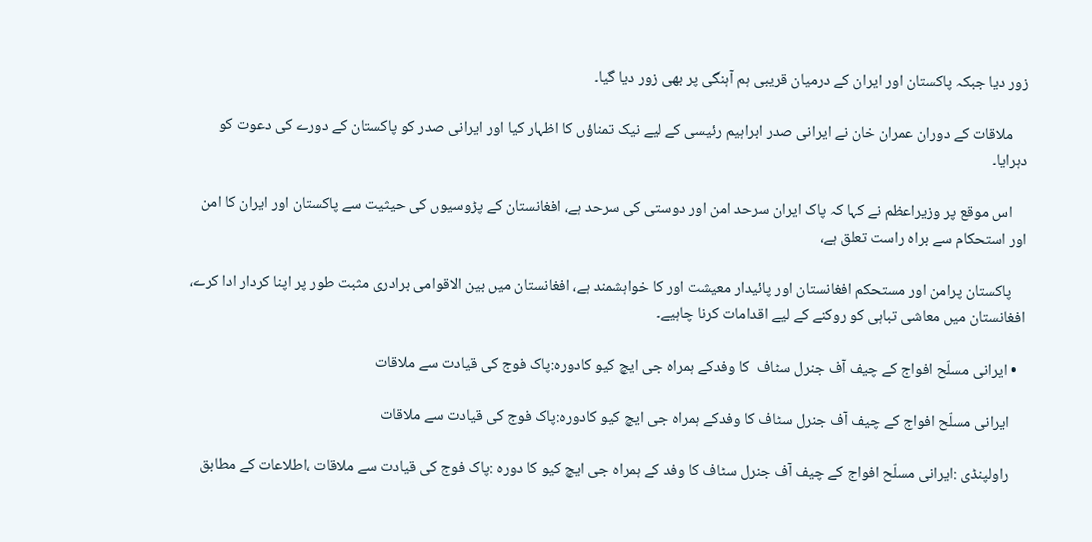زور دیا جبکہ پاکستان اور ایران کے درمیان قریبی ہم آہنگی پر بھی زور دیا گیا۔

    ملاقات کے دوران عمران خان نے ایرانی صدر ابراہیم رئیسی کے لیے نیک تمناؤں کا اظہار کیا اور ایرانی صدر کو پاکستان کے دورے کی دعوت کو دہرایا۔

    اس موقع پر وزیراعظم نے کہا کہ پاک ایران سرحد امن اور دوستی کی سرحد ہے، افغانستان کے پڑوسیوں کی حیثیت سے پاکستان اور ایران کا امن اور استحکام سے براہ راست تعلق ہے،

    پاکستان پرامن اور مستحکم افغانستان اور پائیدار معیشت اور کا خواہشمند ہے، افغانستان میں بین الاقوامی برادری مثبت طور پر اپنا کردار ادا کرے، افغانستان میں معاشی تباہی کو روکنے کے لیے اقدامات کرنا چاہیے۔

  • ایرانی مسلّح افواج کے چیف آف جنرل سٹاف  کا وفدکے ہمراہ جی ایچ کیو کادورہ:پاک فوج کی قیادت سے ملاقات

    ایرانی مسلّح افواج کے چیف آف جنرل سٹاف کا وفدکے ہمراہ جی ایچ کیو کادورہ:پاک فوج کی قیادت سے ملاقات

    راولپنڈی :ایرانی مسلّح افواج کے چیف آف جنرل سٹاف کا وفد کے ہمراہ جی ایچ کیو کا دورہ :پاک فوج کی قیادت سے ملاقات ،اطلاعات کے مطابق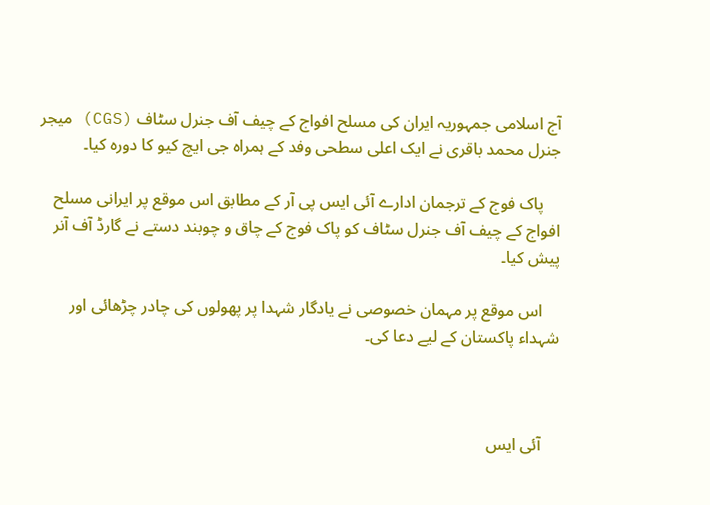آج اسلامی جمہوریہ ایران کی مسلح افواج کے چیف آف جنرل سٹاف (CGS) میجر جنرل محمد باقری نے ایک اعلی سطحی وفد کے ہمراہ جی ایچ کیو کا دورہ کیا۔

    پاک فوج کے ترجمان ادارے آئی ایس پی آر کے مطابق اس موقع پر ایرانی مسلح افواج کے چیف آف جنرل سٹاف کو پاک فوج کے چاق و چوبند دستے نے گارڈ آف آنر پیش کیا۔

    اس موقع پر مہمان خصوصی نے یادگار شہدا پر پھولوں کی چادر چڑھائی اور شہداء پاکستان کے لیے دعا کی۔



    آئی ایس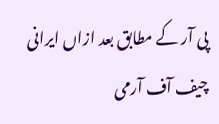پی آر کے مطابق بعد ازاں ایرانی چیف آف آرمی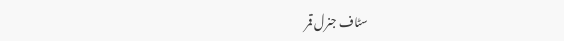سٹاف جنرل قمر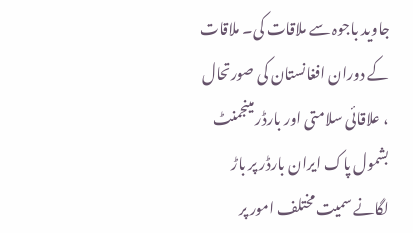جاوید باجوہ سے ملاقات کی۔ ملاقات کے دوران افغانستان کی صورتحال ، علاقائی سلامتی اور بارڈر مینجمنٹ بشمول پاک ایران بارڈر پر باڑ لگانے سمیت مختلف امور پر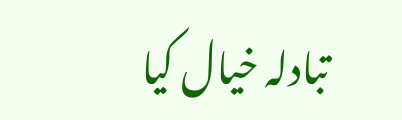تبادلہ خیال کیا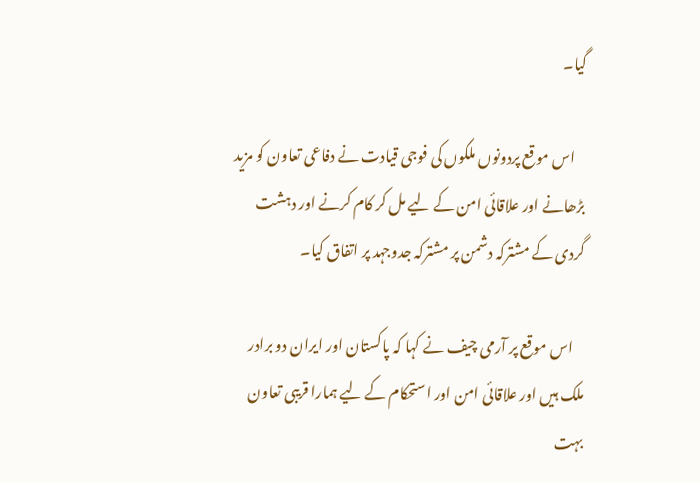گیا۔

    اس موقع پردونوں ملکوں کی فوجی قیادت نے دفاعی تعاون کو مزید بڑھانے اور علاقائی امن کے لیے مل کر کام کرنے اور دہشت گردی کے مشترکہ دشمن پر مشترکہ جدوجہد پر اتفاق کیا۔

    اس موقع پر آرمی چیف نے کہا کہ پاکستان اور ایران دو برادر ملک ہیں اور علاقائی امن اور استحکام کے لیے ہمارا قریبی تعاون بہت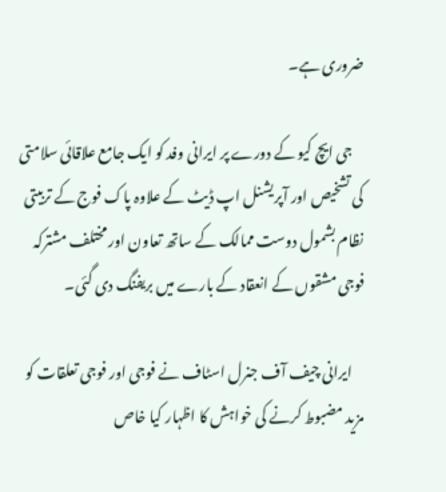ضروری ہے۔

    جی ایچ کیو کے دورے پر ایرانی وفد کو ایک جامع علاقائی سلامتی کی تشخیص اور آپریشنل اپ ڈیٹ کے علاوہ پاک فوج کے تربیتی نظام بشمول دوست ممالک کے ساتھ تعاون اور مختلف مشترکہ فوجی مشقوں کے انعقاد کے بارے میں بریفنگ دی گئی۔

    ایرانی چیف آف جنرل اسٹاف نے فوجی اور فوجی تعلقات کو مزید مضبوط کرنے کی خواہش کا اظہار کیا خاص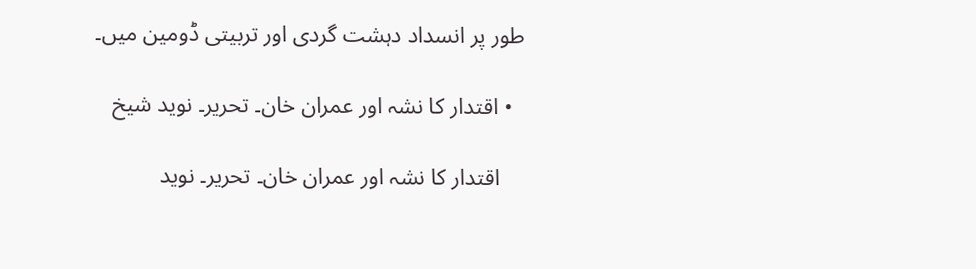طور پر انسداد دہشت گردی اور تربیتی ڈومین میں۔

  • اقتدار کا نشہ اور عمران خان۔ تحریر۔ نوید شیخ

    اقتدار کا نشہ اور عمران خان۔ تحریر۔ نوید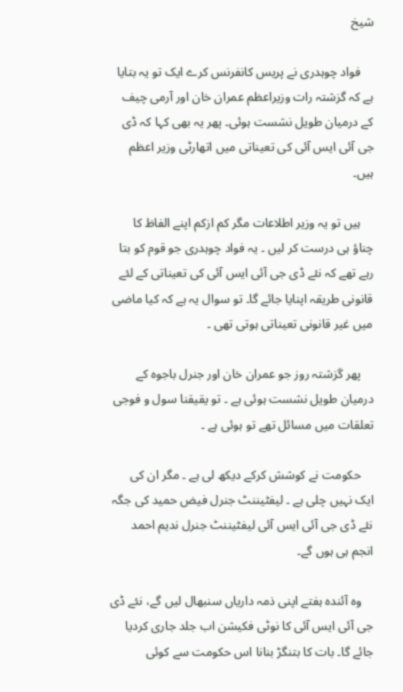شیخ

    فواد چوہدری نے پریس کانفرنس کرے ایک تو یہ بتایا ہے کہ گزشتہ رات وزیراعظم عمران خان اور آرمی چیف کے درمیان طویل نشست ہوئی۔ پھر یہ بھی کہا کہ ڈی جی آئی ایس آئی کی تعیناتی میں اتھارٹی وزیر اعظم ہیں۔

    ہیں تو یہ وزیر اطلاعات مگر کم ازکم اپنے الفاظ کا چناؤ ہی درست کر لیں ۔ یہ فواد چوہدری جو قوم کو بتا رہے تھے کہ نئے ڈی جی آئی ایس آئی کی تعیناتی کے لئے قانونی طریقہ اپنایا جائے گا۔ تو سوال یہ ہے کہ کیا ماضی میں غیر قانونی تعیناتی ہوتی تھی ۔

    پھر گزشتہ روز جو عمران خان اور جنرل باجوہ کے درمیان طویل نشست ہوئی ہے ۔ تو یقیقنا سول و فوجی تعلقات میں مسائل تھے تو ہوئی ہے ۔

    حکومت نے کوشش کرکے دیکھ لی ہے ۔ مگر ان کی ایک نہیں چلی ہے ۔ لیفٹیننٹ جنرل فیض حمید کی جگہ نئے ڈی جی آئی ایس آئی لیفٹیننٹ جنرل ندیم احمد انجم ہی ہوں گے۔

    وہ آئندہ ہفتے اپنی ذمہ داریاں سنبھال لیں گے، نئے ڈی جی آئی ایس آئی کا نوٹی فکیشن اب جلد جاری کردیا جائے گا۔ بات کا بتنگڑ بنانا اس حکومت سے کوئی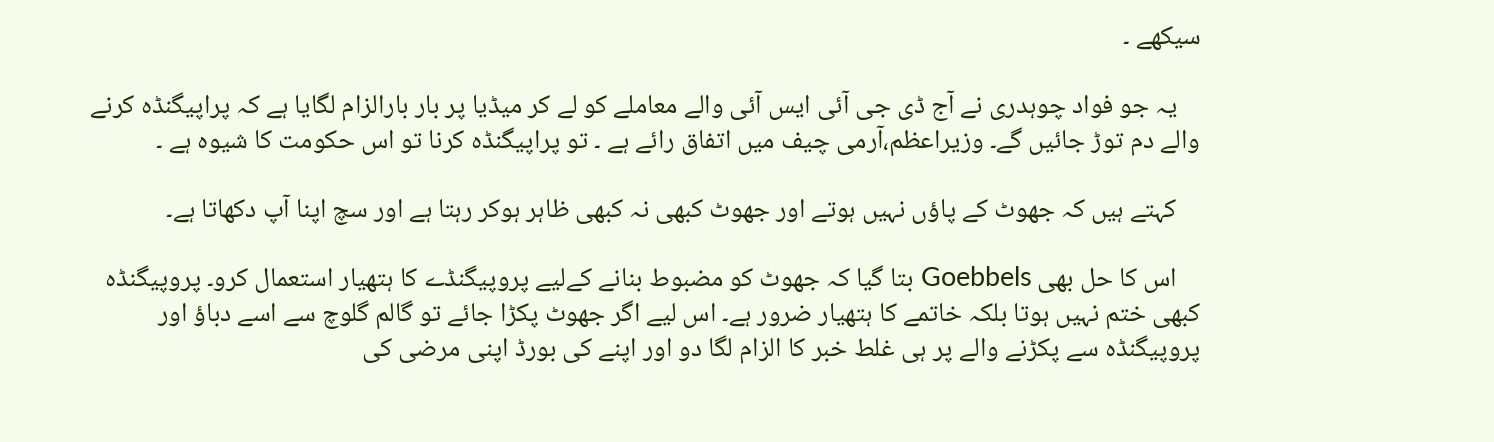سیکھے ۔

    یہ جو فواد چوہدری نے آج ڈی جی آئی ایس آئی والے معاملے کو لے کر میڈیا پر بار بارالزام لگایا ہے کہ پراپیگنڈہ کرنے والے دم توڑ جائیں گے۔ وزیراعظم،آرمی چیف میں اتفاق رائے ہے ۔ تو پراپیگنڈہ کرنا تو اس حکومت کا شیوہ ہے ۔

    کہتے ہیں کہ جھوٹ کے پاؤں نہیں ہوتے اور جھوٹ کبھی نہ کبھی ظاہر ہوکر رہتا ہے اور سچ اپنا آپ دکھاتا ہے۔

    اس کا حل بھی Goebbels بتا گیا کہ جھوٹ کو مضبوط بنانے کےلیے پروپیگنڈے کا ہتھیار استعمال کرو۔ پروپیگنڈہ کبھی ختم نہیں ہوتا بلکہ خاتمے کا ہتھیار ضرور ہے۔ اس لیے اگر جھوٹ پکڑا جائے تو گالم گلوچ سے اسے دباؤ اور پروپیگنڈہ سے پکڑنے والے پر ہی غلط خبر کا الزام لگا دو اور اپنے کی بورڈ اپنی مرضی کی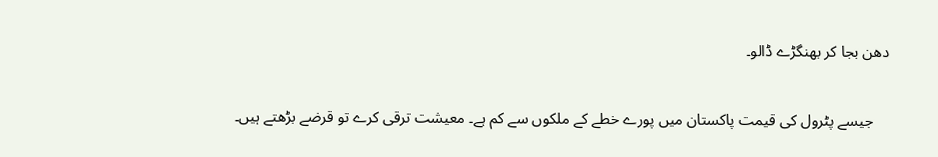دھن بجا کر بھنگڑے ڈالو۔

    جیسے پٹرول کی قیمت پاکستان میں پورے خطے کے ملکوں سے کم ہے۔ معیشت ترقی کرے تو قرضے بڑھتے ہیں۔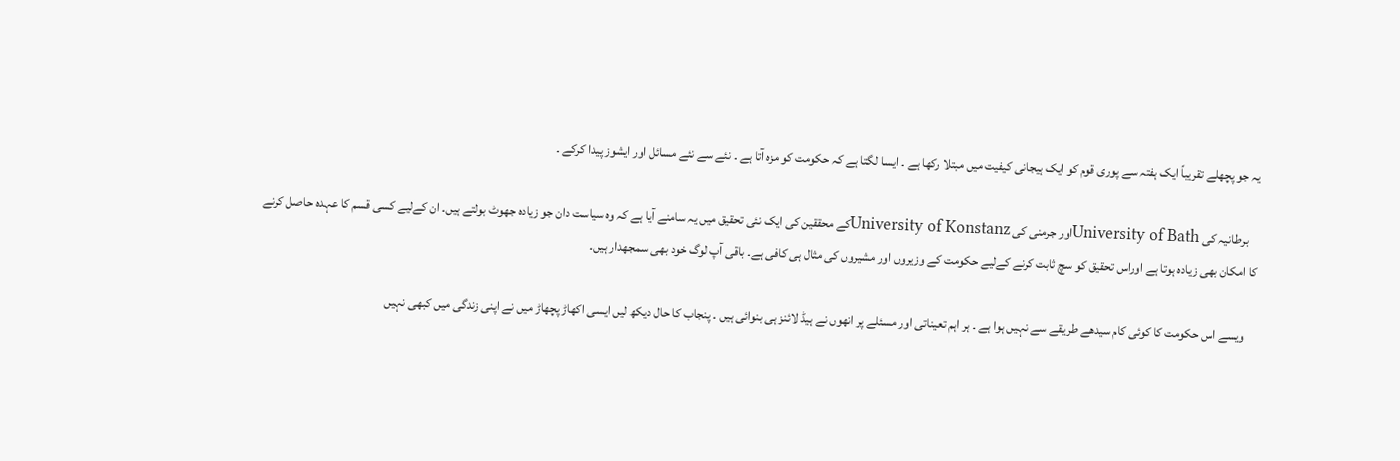یہ جو پچھلے تقریباً ایک ہفتہ سے پوری قوم کو ایک ہیجانی کیفیت میں مبتلا رکھا ہے ۔ ایسا لگتا ہے کہ حکومت کو مزہ آتا ہے ۔ نئے سے نئے مسائل اور ایشوز پیدا کرکے ۔

    برطانیہ کی University of Bathاور جرمنی کی University of Konstanzکے محققین کی ایک نئی تحقیق میں یہ سامنے آیا ہے کہ وہ سیاست دان جو زیادہ جھوٹ بولتے ہیں۔ ان کےلیے کسی قسم کا عہدہ حاصل کرنے کا امکان بھی زیادہ ہوتا ہے اوراس تحقیق کو سچ ثابت کرنے کےلیے حکومت کے وزیروں اور مشیروں کی مثال ہی کافی ہے۔ باقی آپ لوگ خود بھی سمجھدار ہیں۔

    ویسے اس حکومت کا کوئی کام سیدھے طریقے سے نہیں ہوا ہے ۔ ہر اہم تعیناتی اور مسئلے پر انھوں نے ہیڈ لائنز ہی بنوائی ہیں ۔ پنجاب کا حال دیکھ لیں ایسی اکھاڑ پچھاڑ میں نے اپنی زندگی میں کبھی نہیں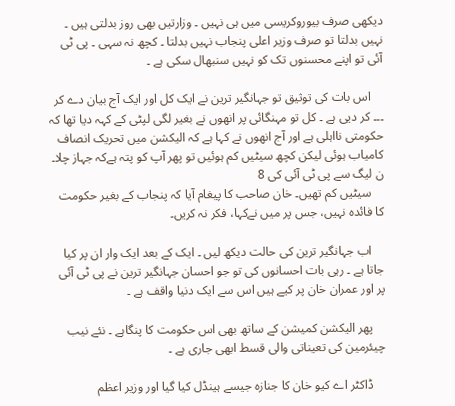دیکھی صرف بیوروکریسی میں ہی نہیں ۔ وزارتیں بھی روز بدلتی ہیں ۔ نہیں بدلتا تو صرف وزیر اعلی پنجاب نہیں بدلتا ۔ کچھ نہ سہی ۔ پی ٹی آئی تو اپنے محسنوں تک کو نہیں سنبھال سکی ہے ۔

    اس بات کی توثیق تو جہانگیر ترین نے ایک کل اور ایک آج بیان دے کر ۔۔۔ کر دیی ہے ۔ کل تو مہنگائی پر انھوں نے بغیر لگی لپٹی کے کہہ دیا تھا کہ حکومتی نااہلی ہے اور آج انھوں نے کہا ہے کہ الیکشن میں تحریک انصاف کامیاب ہوئی لیکن کچھ سیٹیں کم ہوئیں تو پھر آپ کو پتہ ہےکہ جہاز چلا۔ ن لیگ سے پی ٹی آئی کی 8
    سیٹیں کم تھیں۔ خان صاحب کا پیغام آیا کہ پنجاب کے بغیر حکومت کا فائدہ نہیں، جس پر میں نےکہا، فکر نہ کریں۔

    اب جہانگیر ترین کی حالت دیکھ لیں ۔ ایک کے بعد ایک وار ان پر کیا جاتا ہے ۔ رہی بات احسانوں کی تو جو احسان جہانگیر ترین نے پی ٹی آئی پر اور عمران خان پر کیے ہیں اس سے ایک دنیا واقف ہے ۔

    پھر الیکشن کمیشن کے ساتھ بھی اس حکومت کا پنگاہے ۔ نئے نیب چیئرمین کی تعیناتی والی قسط ابھی جاری ہے ۔

    ڈاکٹر اے کیو خان کا جنازہ جیسے ہینڈل کیا گیا اور وزیر اعظم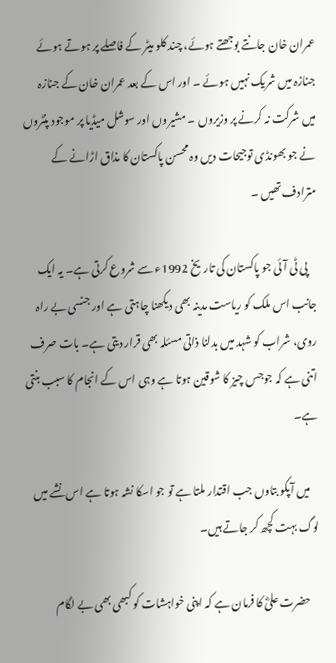عمران خان جانتے بوجھتے ہوئے، چند کلو میٹر کے فاصلے پر ہوتے ہوئے جنازہ میں شریک نہیں ہوئے ۔ اور اس کے بعد عمران خان کے جنازہ میں شرکت نہ کرنے پر وزیروں ۔ مشیروں اور سوشل میڈیا پر موجود پنٹروں نے جو بھونڈی توجیحات دیں وہ محسن پاکستان کا مذاق اڑانے کے مترادف تھیں ۔

    پی ٹی آئی جو پاکستان کی تاریخ 1992ء سے شروع کرتی ہے۔ یہ ایک جانب اس ملک کو ریاست مدینہ بھی دیکھنا چاہتی ہے اور جنسی بے راہ روی، شراب کو شہد میں بدلنا ذاتی مسئلہ بھی قرار دیتی ہے۔ بات صرف اتنی ہے کہ جوجس چیز کا شوقین ہوتا ہے وہی اس کے انجام کا سبب بنتی ہے۔

    میں آپکو بتاوں جب اقتدار ملتا ہے تو جو اسکا نشہ ہوتا ہے اس نشے میں لوگ بہت کچھ کر جاتے ہیں۔

    حضرت علیؓ کا فرمان ہے کہ اپنی خواہشات کو کبھی بھی بے لگام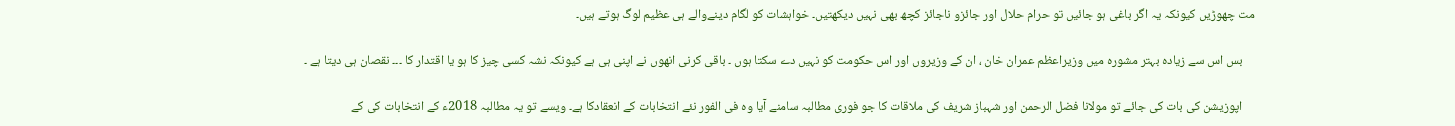مت چھوڑیں کیونکہ یہ اگر باغی ہو جائیں تو حرام حلال اور جائزو ناجائز کچھ بھی نہیں دیکھتیں۔ خواہشات کو لگام دینےوالے ہی عظیم لوگ ہوتے ہیں۔

    بس اس سے زیادہ بہتر مشورہ میں وزیراعظم عمران خان ، ان کے وزیروں اور اس حکومت کو نہیں دے سکتا ہوں ۔ باقی کرنی انھوں نے اپنی ہی ہے کیونکہ نشہ کسی چیز کا ہو یا اقتدار کا ۔۔۔ نقصان ہی دیتا ہے ۔

    اپوزیشن کی بات کی جائے تو مولانا فضل الرحمن اور شہباز شریف کی ملاقات کا جو فوری مطالبہ سامنے آیا وہ فی الفور نئے انتخابات کے انعقادکا ہے۔ ویسے تو یہ مطالبہ 2018ء کے انتخابات کی کے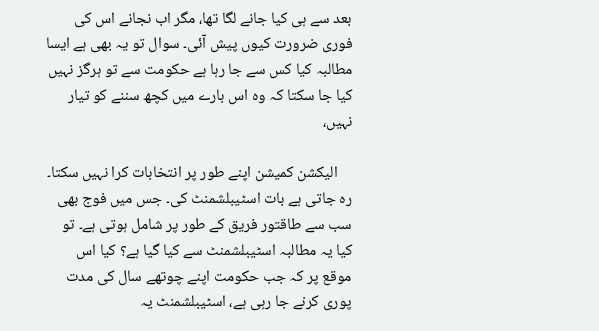بعد سے ہی کیا جانے لگا تھا، مگر اب نجانے اس کی فوری ضرورت کیوں پیش آئی۔ سوال تو یہ بھی ہے ایسا مطالبہ کیا کس سے جا رہا ہے حکومت سے تو ہرگز نہیں کیا جا سکتا کہ وہ اس بارے میں کچھ سننے کو تیار نہیں،

    الیکشن کمیشن اپنے طور پر انتخابات کرا نہیں سکتا۔ رہ جاتی ہے بات اسٹیبلشمنٹ کی۔ جس میں فوج بھی سب سے طاقتور فریق کے طور پر شامل ہوتی ہے۔ تو کیا یہ مطالبہ اسٹیبلشمنٹ سے کیا گیا ہے؟ کیا اس موقع پر کہ جب حکومت اپنے چوتھے سال کی مدت پوری کرنے جا رہی ہے، اسٹیبلشمنٹ یہ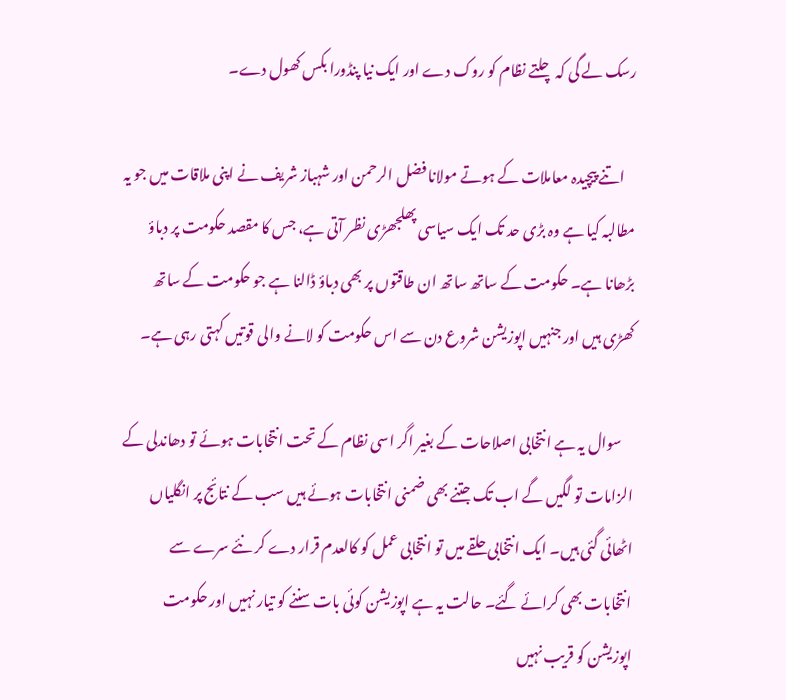رسک لے گی کہ چلتے نظام کو روک دے اور ایک نیا پنڈورا بکس کھول دے۔

    اتنے پیچیدہ معاملات کے ہوتے مولانا فضل الرحمن اور شہباز شریف نے اپنی ملاقات میں جو یہ مطالبہ کیا ہے وہ بڑی حد تک ایک سیاسی پھلجھڑی نظر آتی ہے، جس کا مقصد حکومت پر دباؤ بڑھانا ہے۔ حکومت کے ساتھ ساتھ ان طاقتوں پر بھی دباؤ ڈالنا ہے جو حکومت کے ساتھ کھڑی ہیں اور جنہیں اپوزیشن شروع دن سے اس حکومت کو لانے والی قوتیں کہتی رہی ہے۔

    سوال یہ ہے انتخابی اصلاحات کے بغیر اگر اسی نظام کے تحت انتخابات ہوئے تو دھاندلی کے الزامات تو لگیں گے اب تک جتنے بھی ضمنی انتخابات ہوئے ہیں سب کے نتائج پر انگلیاں اٹھائی گئی ہیں۔ ایک انتخابی حلقے میں تو انتخابی عمل کو کالعدم قرار دے کر نئے سرے سے انتخابات بھی کرائے گئے۔ حالت یہ ہے اپوزیشن کوئی بات سننے کو تیار نہیں اور حکومت اپوزیشن کو قریب نہیں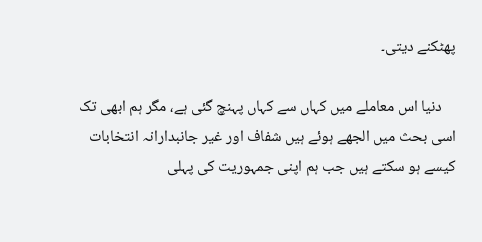پھٹکنے دیتی۔

    دنیا اس معاملے میں کہاں سے کہاں پہنچ گئی ہے، مگر ہم ابھی تک اسی بحث میں الجھے ہوئے ہیں شفاف اور غیر جانبدارانہ انتخابات کیسے ہو سکتے ہیں جب ہم اپنی جمہوریت کی پہلی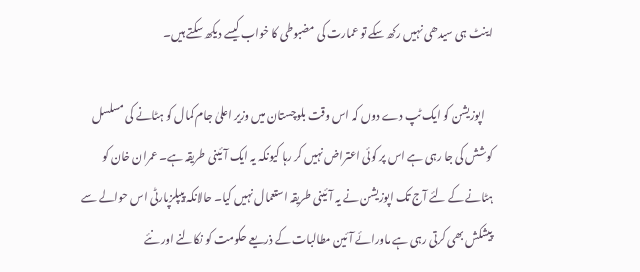اینٹ ہی سیدھی نہیں رکھ سکے تو عمارت کی مضبوطی کا خواب کیسے دیکھ سکتے ہیں۔

    اپوزیشن کو ایک ٹپ دے دوں کہ اس وقت بلوچستان میں وزیر اعلیٰ جام کمال کو ہٹانے کی مسلسل کوشش کی جا رہی ہے اس پر کوئی اعتراض نہیں کر رہا کیونکہ یہ ایک آئینی طریقہ ہے۔ عمران خان کو ہٹانے کے لئے آج تک اپوزیشن نے یہ آئینی طریقہ استعمال نہیں کیا۔ حالانکہ پیپلزپارٹی اس حوالے سے پیشکش بھی کرتی رہی ہے ماورائے آئین مطالبات کے ذریعے حکومت کو نکالنے اور نئے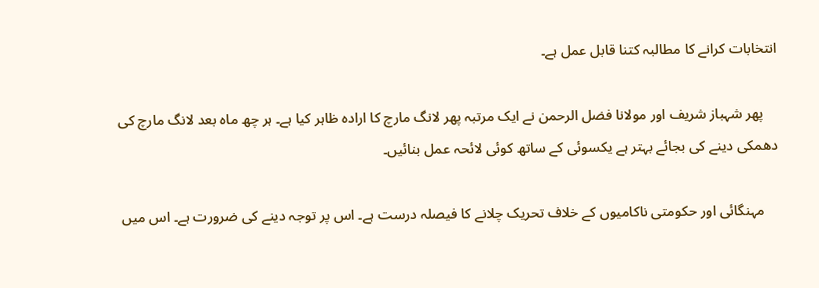انتخابات کرانے کا مطالبہ کتنا قابل عمل ہے۔

    پھر شہباز شریف اور مولانا فضل الرحمن نے ایک مرتبہ پھر لانگ مارچ کا ارادہ ظاہر کیا ہے۔ ہر چھ ماہ بعد لانگ مارچ کی دھمکی دینے کی بجائے بہتر ہے یکسوئی کے ساتھ کوئی لائحہ عمل بنائیں۔

    مہنگائی اور حکومتی ناکامیوں کے خلاف تحریک چلانے کا فیصلہ درست ہے۔ اس پر توجہ دینے کی ضرورت ہے۔ اس میں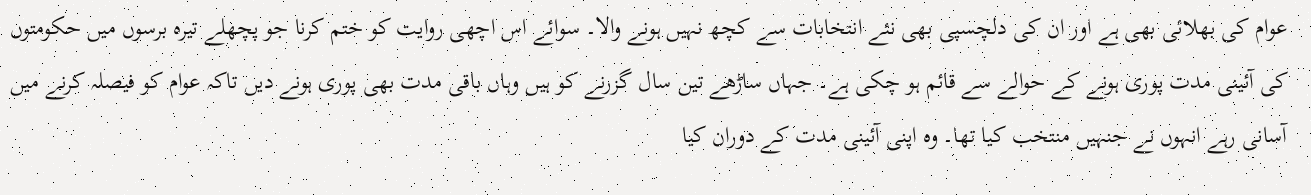عوام کی بھلائی بھی ہے اور ان کی دلچسپی بھی نئے انتخابات سے کچھ نہیں ہونے والا۔ سوائے اس اچھی روایت کو ختم کرنا جو پچھلے تیرہ برسوں میں حکومتوں کی آئینی مدت پوری ہونے کے حوالے سے قائم ہو چکی ہے۔ جہاں ساڑھے تین سال گزرنے کو ہیں وہاں باقی مدت بھی پوری ہونے دیں تاکہ عوام کو فیصلہ کرنے میں آسانی رہے انہوں نے جنہیں منتخب کیا تھا۔ وہ اپنی آئینی مدت کے دوران کیا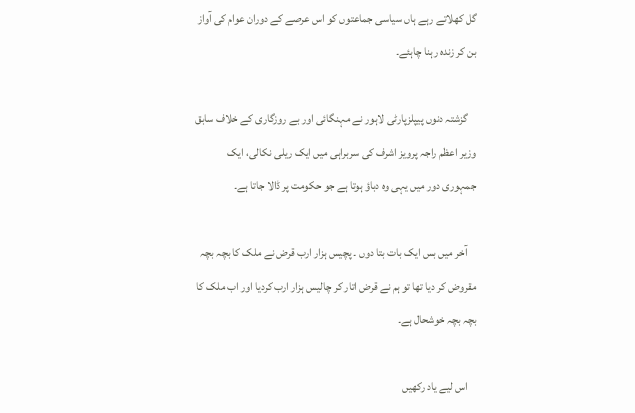گل کھلاتے رہے ہاں سیاسی جماعتوں کو اس عرصے کے دوران عوام کی آواز بن کر زندہ رہنا چاہئے۔

    گزشتہ دنوں پیپلزپارٹی لاہور نے مہنگائی اور بے روزگاری کے خلاف سابق وزیر اعظم راجہ پرویز اشرف کی سربراہی میں ایک ریلی نکالی، ایک جمہوری دور میں یہی وہ دباؤ ہوتا ہے جو حکومت پر ڈالا جاتا ہے۔

    آخر میں بس ایک بات بتا دوں ۔ پچیس ہزار ارب قرض نے ملک کا بچہ بچہ مقروض کر دیا تھا تو ہم نے قرض اتار کر چالیس ہزار ارب کردیا اور اب ملک کا بچہ بچہ خوشحال ہے۔

    اس لیے یاد رکھیں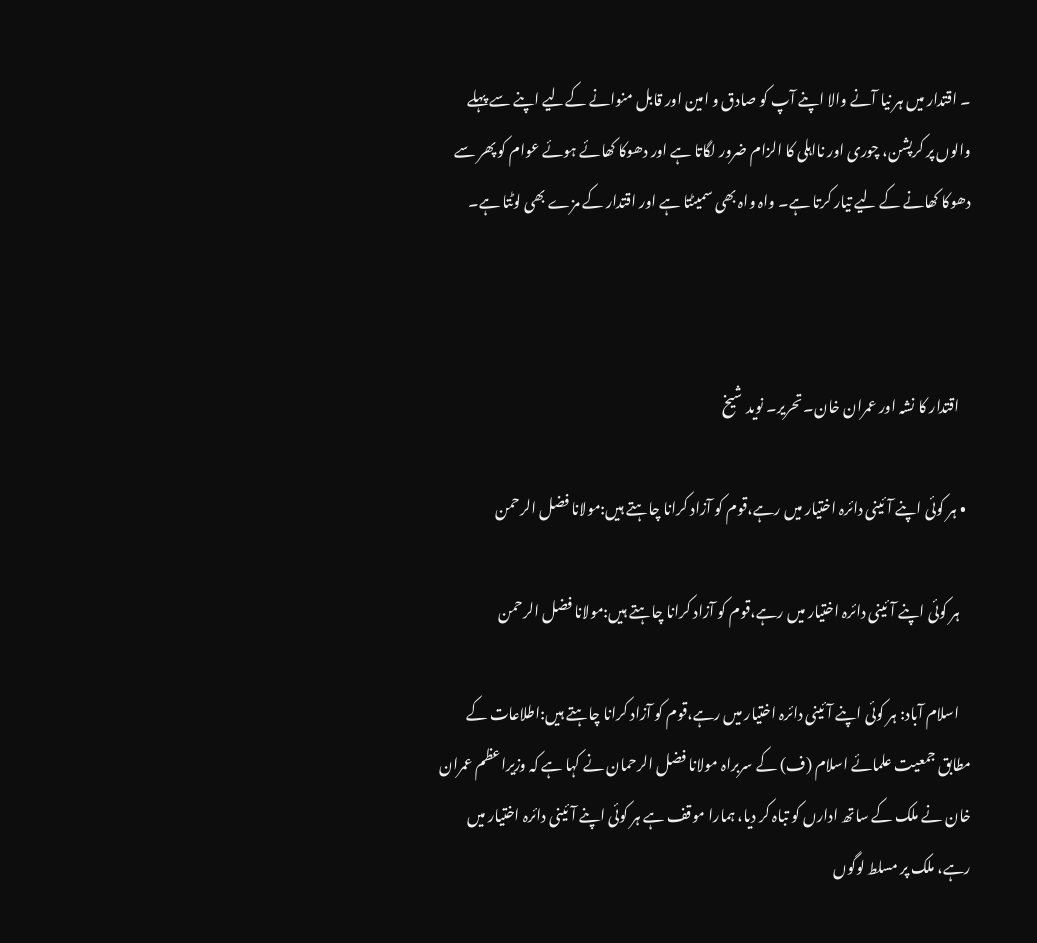۔ اقتدار میں ہر نیا آنے والا اپنے آپ کو صادق و امین اور قابل منوانے کےلیے اپنے سے پہلے والوں پر کرپشن، چوری اور نااہلی کا الزام ضرور لگاتا ہے اور دھوکا کھائے ہوئے عوام کو پھر سے دھوکا کھانے کے لیے تیار کرتا ہے۔ واہ واہ بھی سمیٹتا ہے اور اقتدار کے مزے بھی لوٹتا ہے۔



    اقتدار کا نشہ اور عمران خان۔ تحریر۔ نوید شیخ

  • ہر کوئی اپنے آئینی دائرہ اختیار میں رہے،قوم کو آزاد کرانا چاہتے ہیں:مولانا فضل الرحمن

    ہر کوئی اپنے آئینی دائرہ اختیار میں رہے،قوم کو آزاد کرانا چاہتے ہیں:مولانا فضل الرحمن

    اسلام آباد: ہر کوئی اپنے آئینی دائرہ اختیار میں رہے،قوم کو آزاد کرانا چاہتے ہیں:اطلاعات کے مطابق جمعیت علمائے اسلام (ف) کے سربراہ مولانا فضل الرحمان نے کہا ہے کہ وزیراعظم عمران خان نے ملک کے ساتھ ادارں کو تباہ کر دیا، ہمارا موقف ہے ہر کوئی اپنے آئینی دائرہ اختیار میں رہے، ملک پر مسلط لوگوں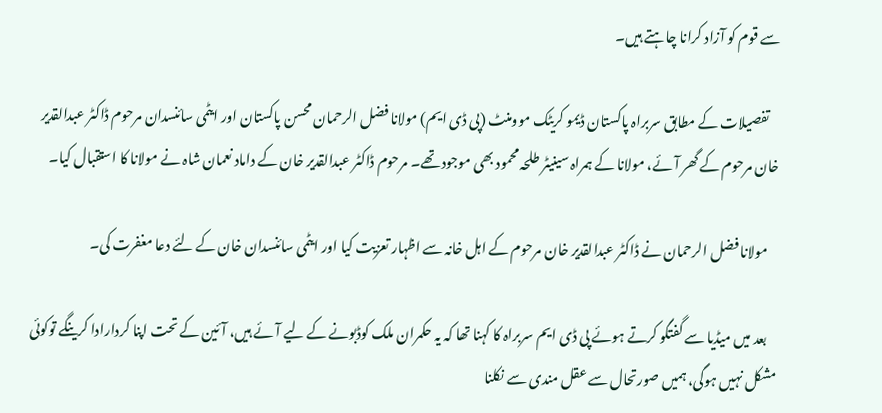سے قوم کو آزاد کرانا چاہتے ہیں۔

    تفصیلات کے مطابق سربراہ پاکستان ڈیمو کریٹک موومنٹ (پی ڈی ایم) مولانا فضل الرحمان محسن پاکستان اور ایٹمی سائنسدان مرحوم ڈاکٹر عبدالقدیر خان مرحوم کے گھر آئے، مولانا کے ہمراہ سینیٹر طلحہ محمود بھی موجود تھے۔ مرحوم ڈاکٹر عبدالقدیر خان کے داماد نعمان شاہ نے مولانا کا استقبال کیا۔

    مولانا فضل الرحمان نے ڈاکٹر عبدالقدیر خان مرحوم کے اہل خانہ سے اظہار تعزیت کیا اور ایٹمی سائنسدان خان کے لئے دعا مغفرت کی۔

    بعد میں میڈیا سے گفتگو کرتے ہوئے پی ڈی ایم سربراہ کا کہنا تھا کہ یہ حکمران ملک کوڈبونے کے لیے آئے ہیں، آئین کے تحت اپنا کردارادا کرینگے توکوئی مشکل نہیں ہوگی، ہمیں صورتحال سے عقل مندی سے نکلنا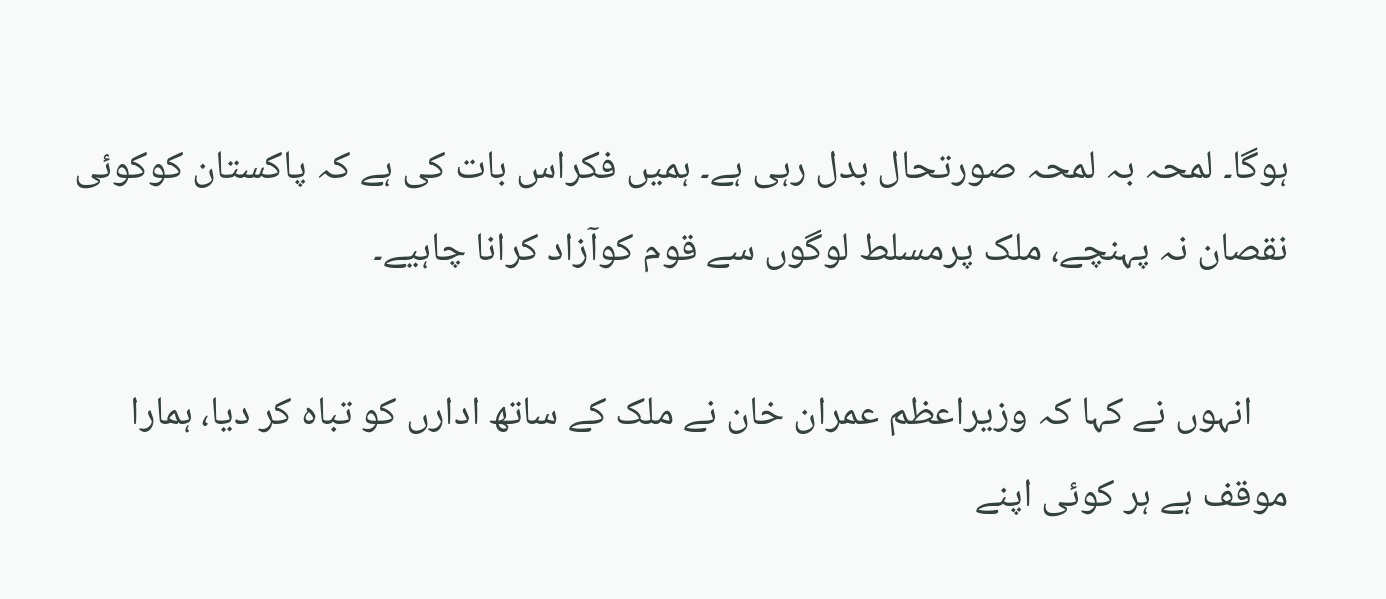ہوگا۔ لمحہ بہ لمحہ صورتحال بدل رہی ہے۔ ہمیں فکراس بات کی ہے کہ پاکستان کوکوئی نقصان نہ پہنچے، ملک پرمسلط لوگوں سے قوم کوآزاد کرانا چاہیے۔

    انہوں نے کہا کہ وزیراعظم عمران خان نے ملک کے ساتھ ادارں کو تباہ کر دیا، ہمارا موقف ہے ہر کوئی اپنے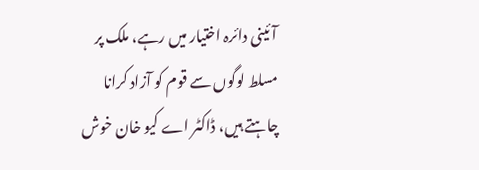آئینی دائرہ اختیار میں رہے، ملک پر مسلط لوگوں سے قوم کو آزاد کرانا چاہتے ہیں، ڈاکٹر اے کیو خان خوش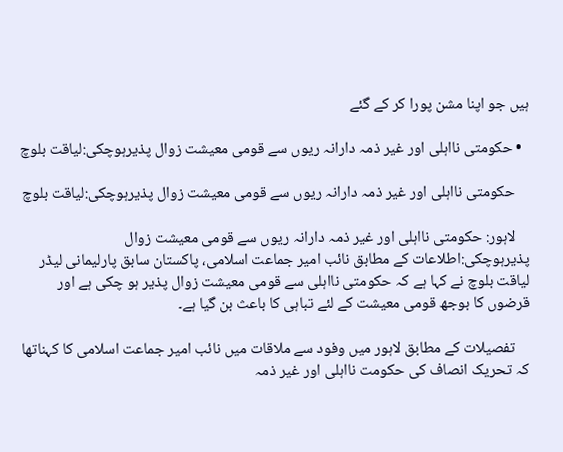ہیں جو اپنا مشن پورا کر کے گئے

  • حکومتی نااہلی اور غیر ذمہ دارانہ ریوں سے قومی معیشت زوال پذیرہوچکی:لیاقت بلوچ

    حکومتی نااہلی اور غیر ذمہ دارانہ ریوں سے قومی معیشت زوال پذیرہوچکی:لیاقت بلوچ

    لاہور: حکومتی نااہلی اور غیر ذمہ دارانہ ریوں سے قومی معیشت زوال پذیرہوچکی:اطلاعات کے مطابق نائب امیر جماعت اسلامی، پاکستان سابق پارلیمانی لیڈر لیاقت بلوچ نے کہا ہے کہ حکومتی نااہلی سے قومی معیشت زوال پذیر ہو چکی ہے اور قرضوں کا بوجھ قومی معیشت کے لئے تباہی کا باعث بن گیا ہے۔

    تفصیلات کے مطابق لاہور میں وفود سے ملاقات میں نائب امیر جماعت اسلامی کا کہناتھا کہ تحریک انصاف کی حکومت نااہلی اور غیر ذمہ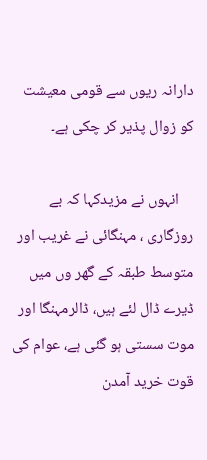دارانہ ریوں سے قومی معیشت کو زوال پذیر کر چکی ہے۔

    انہوں نے مزیدکہا کہ بے روزگاری ، مہنگائی نے غریب اور متوسط طبقہ کے گھر وں میں ڈیرے ڈال لئے ہیں، ڈالرمہنگا اور موت سستی ہو گئی ہے، عوام کی قوت خرید آمدن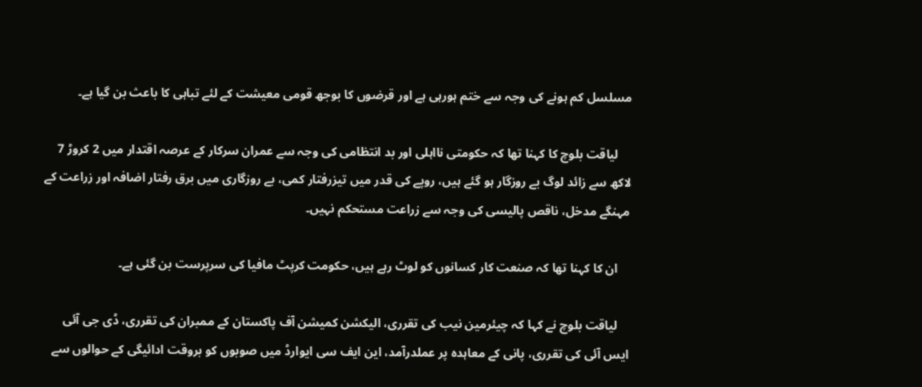مسلسل کم ہونے کی وجہ سے ختم ہورہی ہے اور قرضوں کا بوجھ قومی معیشت کے لئے تباہی کا باعث بن گیا ہے۔

    لیاقت بلوچ کا کہنا تھا کہ حکومتی نااہلی اور بد انتظامی کی وجہ سے عمران سرکار کے عرصہ اقتدار میں 2 کروڑ 7 لاکھ سے زائد لوگ بے روزگار ہو گئے ہیں، روپے کی قدر میں تیزرفتار کمی، بے روزگاری میں برق رفتار اضافہ اور زراعت کے مہنگے مدخل، ناقص پالیسی کی وجہ سے زراعت مستحکم نہیں۔

    ان کا کہنا تھا کہ صنعت کار کسانوں کو لوٹ رہے ہیں، حکومت کرپٹ مافیا کی سرپرست بن گئی ہے۔

    لیاقت بلوچ نے کہا کہ چیئرمین نیب کی تقرری، الیکشن کمیشن آف پاکستان کے ممبران کی تقرری، ڈی جی آئی ایس آئی کی تقرری، پانی کے معاہدہ پر عملدرآمد، این ایف سی ایوارڈ میں صوبوں کو بروقت ادائیگی کے حوالوں سے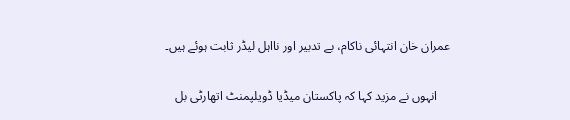عمران خان انتہائی ناکام، بے تدبیر اور نااہل لیڈر ثابت ہوئے ہیں۔

    انہوں نے مزید کہا کہ پاکستان میڈیا ڈویلپمنٹ اتھارٹی بل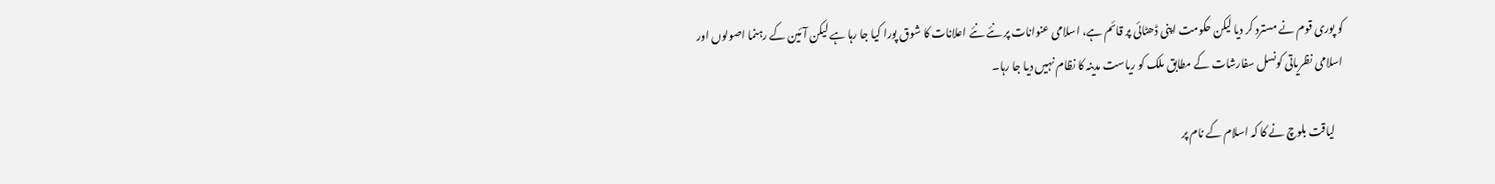کو پوری قوم نے مسترد کر دیا لیکن حکومت اپنی ڈھٹائی پر قائم ہے، اسلامی عنوانات پر نئے نئے اعلانات کا شوق پورا کیا جا رہا ہے لیکن آئین کے رہنما اصولوں اور اسلامی نظریاتی کونسل سفارشات کے مطابق ملک کو ریاست مدینہ کا نظام نہیں دیا جا رہا۔

    لیاقت بلوچ نے کا کہ اسلام کے نام پر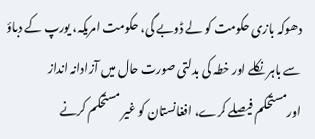دھوکہ بازی حکومت کو لے ڈوبے گی، حکومت امریکہ، یورپ کے دباؤ سے باہر نکلے اور خطہ کی بدلتی صورت حال میں آزادانہ انداز اورمستحکم فیصلے کرے، افغانستان کو غیر مستحکم کرنے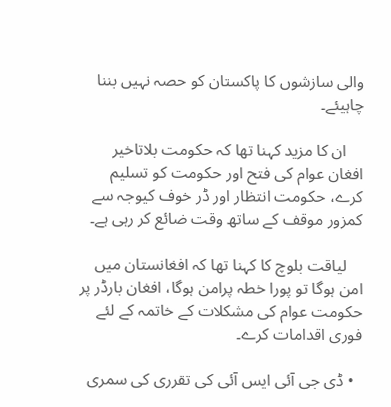والی سازشوں کا پاکستان کو حصہ نہیں بننا چاہیئے۔

    ان کا مزید کہنا تھا کہ حکومت بلاتاخیر افغان عوام کی فتح اور حکومت کو تسلیم کرے، حکومت انتظار اور ڈر خوف کیوجہ سے کمزور موقف کے ساتھ وقت ضائع کر رہی ہے۔

    لیاقت بلوچ کا کہنا تھا کہ افغانستان میں امن ہوگا تو پورا خطہ پرامن ہوگا، افغان بارڈر پر حکومت عوام کی مشکلات کے خاتمہ کے لئے فوری اقدامات کرے۔

  • ڈی جی آئی ایس آئی کی تقرری کی سمری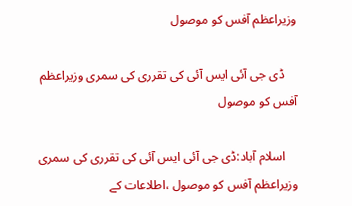وزیراعظم آفس کو موصول

    ڈی جی آئی ایس آئی کی تقرری کی سمری وزیراعظم آفس کو موصول

    اسلام آباد:ڈی جی آئی ایس آئی کی تقرری کی سمری وزیراعظم آفس کو موصول ،اطلاعات کے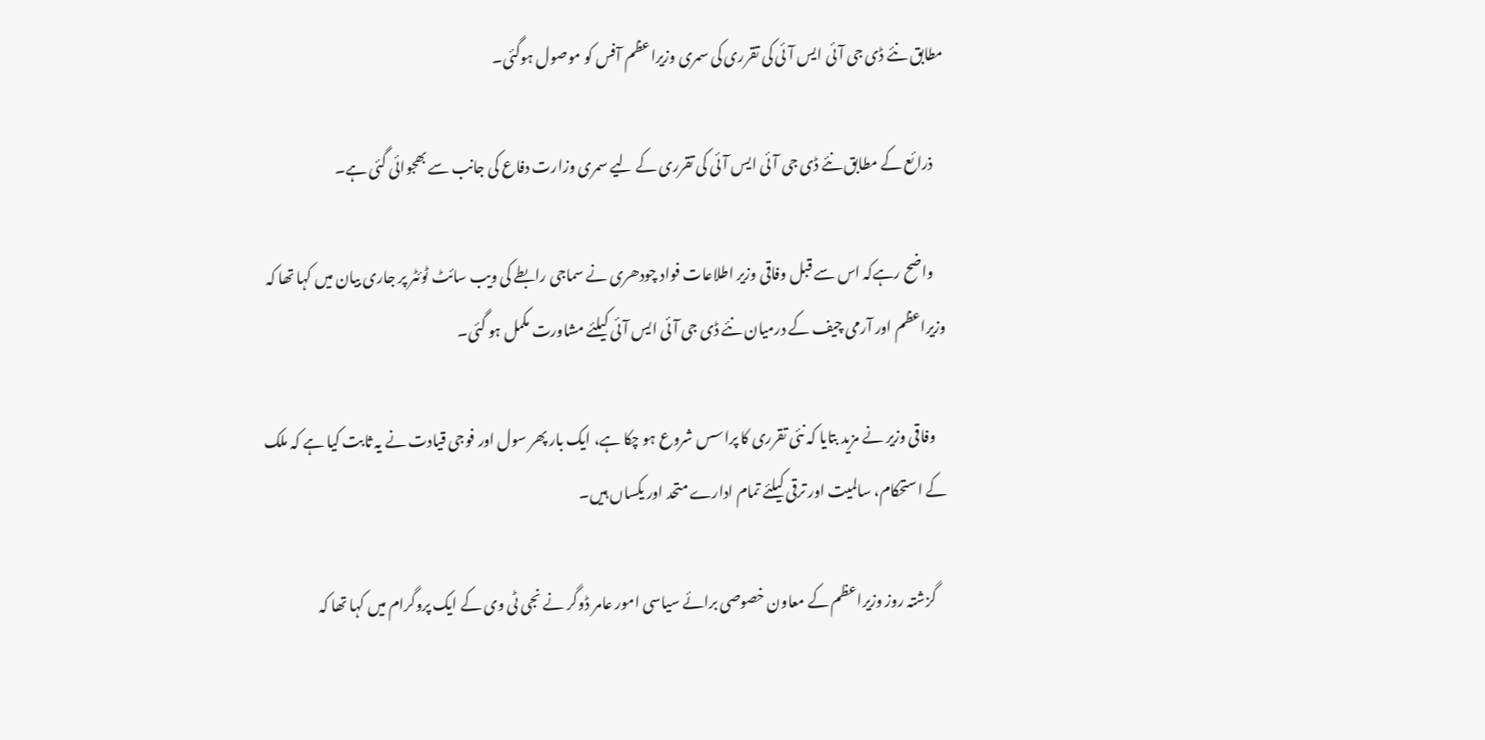مطابق نئے ڈی جی آئی ایس آئی کی تقرری کی سمری وزیراعظم آفس کو موصول ہوگئی۔

    ذرائع کے مطابق نئے ڈی جی آئی ایس آئی کی تقرری کے لیے سمری وزارت دفاع کی جانب سے بھجوائی گئی ہے۔

    واضح رہےکہ اس سے قبل وفاقی وزیر اطلاعات فواد چودھری نے سماجی رابطے کی ویب سائٹ ٹوئٹر پر جاری بیان میں کہا تھا کہ وزیراعظم اور آرمی چیف کے درمیان نئے ڈی جی آئی ایس آئی کیلئے مشاورت مکمل ہو گئی۔

    وفاقی وزیر نے مزید بتایا کہ نئی تقرری کا پراسس شروع ہو چکا ہے، ایک بار پھر سول اور فوجی قیادت نے یہ ثابت کیا ہے کہ ملک کے استحکام، سالمیت اور ترقی کیلئے تمام ادارے متحد اور یکساں ہیں۔

    گزشتہ روز وزیراعظم کے معاون خصوصی برائے سیاسی امور عامر ڈوگر نے نجی ٹی وی کے ایک پروگرام میں کہا تھا کہ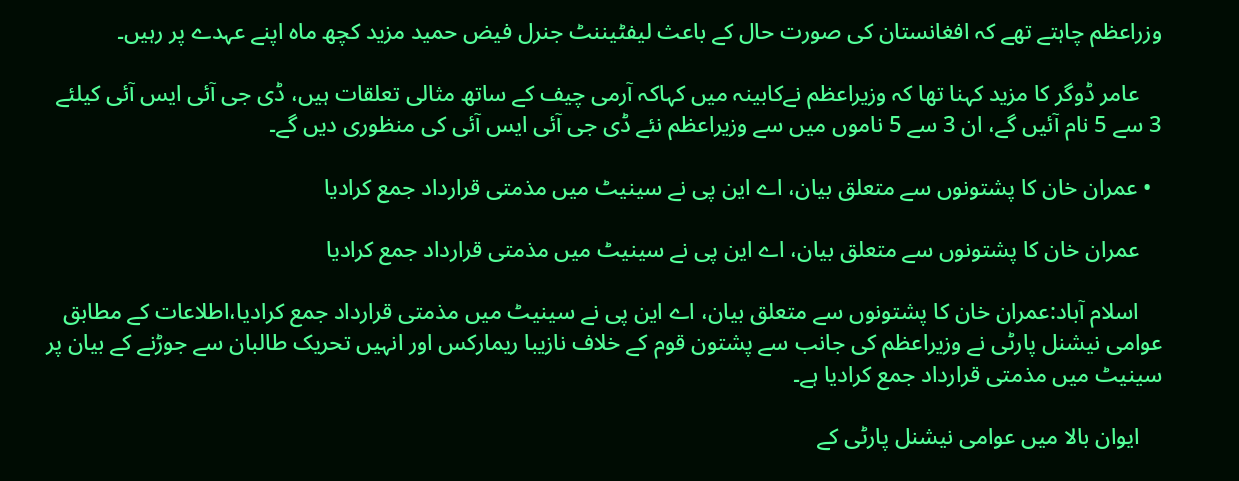وزراعظم چاہتے تھے کہ افغانستان کی صورت حال کے باعث لیفٹیننٹ جنرل فیض حمید مزید کچھ ماہ اپنے عہدے پر رہیں۔

    عامر ڈوگر کا مزید کہنا تھا کہ وزیراعظم نےکابینہ میں کہاکہ آرمی چیف کے ساتھ مثالی تعلقات ہیں، ڈی جی آئی ایس آئی کیلئے 3 سے 5 نام آئیں گے، ان 3 سے 5 ناموں میں سے وزیراعظم نئے ڈی جی آئی ایس آئی کی منظوری دیں گے۔

  • عمران خان کا پشتونوں سے متعلق بیان، اے این پی نے سینیٹ میں مذمتی قرارداد جمع کرادیا

    عمران خان کا پشتونوں سے متعلق بیان، اے این پی نے سینیٹ میں مذمتی قرارداد جمع کرادیا

    اسلام آباد:عمران خان کا پشتونوں سے متعلق بیان، اے این پی نے سینیٹ میں مذمتی قرارداد جمع کرادیا،اطلاعات کے مطابق عوامی نیشنل پارٹی نے وزیراعظم کی جانب سے پشتون قوم کے خلاف نازیبا ریمارکس اور انہیں تحریک طالبان سے جوڑنے کے بیان پر سینیٹ میں مذمتی قرارداد جمع کرادیا ہے۔

    ایوان بالا میں عوامی نیشنل پارٹی کے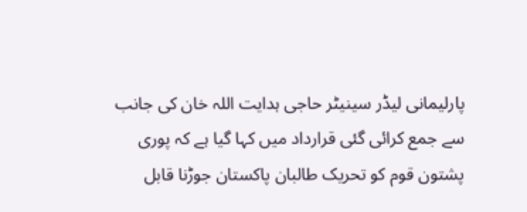پارلیمانی لیڈر سینیٹر حاجی ہدایت اللہ خان کی جانب سے جمع کرائی گئی قرارداد میں کہا گیا ہے کہ پوری پشتون قوم کو تحریک طالبان پاکستان جوڑنا قابل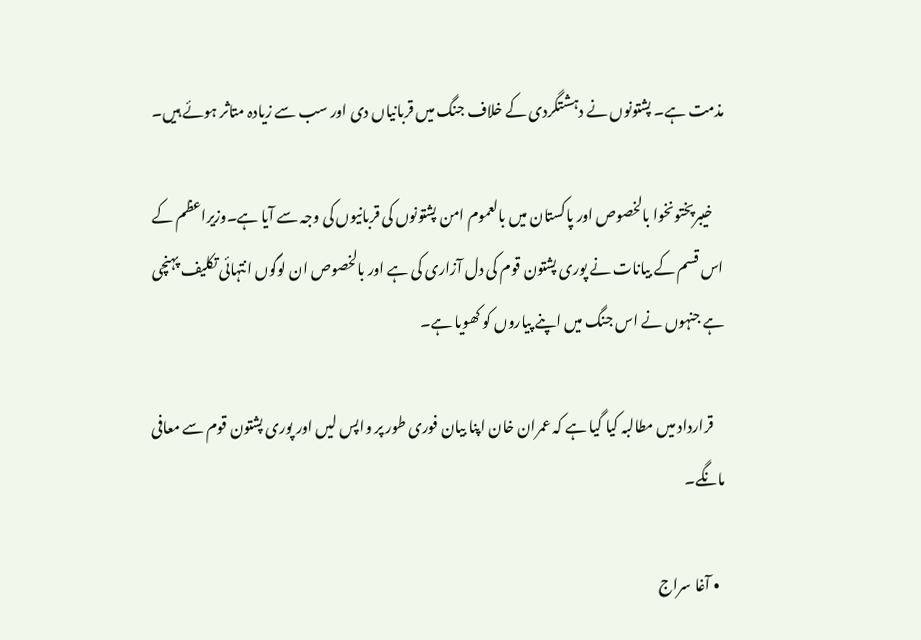مذمت ہے۔ پشتونوں نے دہشتگردی کے خلاف جنگ میں قربانیاں دی اور سب سے زیادہ متاثر ہوئے ہیں۔

    خیبرپختونخوا بالخصوص اور پاکستان میں بالعموم امن پشتونوں کی قربانیوں کی وجہ سے آیا ہے۔وزیراعظم کے اس قسم کے بیانات نے پوری پشتون قوم کی دل آزاری کی ہے اور بالخصوص ان لوگوں انتہائی تکلیف پہنچی ہے جنہوں نے اس جنگ میں اپنے پیاروں کو کھویا ہے۔

    قرارداد میں مطالبہ کیا گیا ہے کہ عمران خان اپنا بیان فوری طور پر واپس لیں اور پوری پشتون قوم سے معافی مانگے۔

  • آغا سراج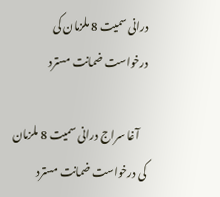درانی سمیت 8 ملزمان کی درخواست ضمانت مسترد

    آغا سراج درانی سمیت 8 ملزمان کی درخواست ضمانت مسترد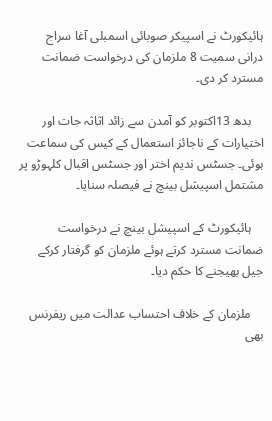ہائیکورٹ نے اسپیکر صوبائی اسمبلی آغا سراج درانی سمیت 8 ملزمان کی درخواست ضمانت مسترد کر دی۔

    بدھ 13اکتوبر کو آمدن سے زائد اثاثہ جات اور اختیارات کے ناجائز استعمال کے کیس کی سماعت ہوئی۔ جسٹس ندیم اختر اور جسٹس اقبال کلہوڑو پر مشتمل اسپیشل بینچ نے فیصلہ سنایا۔

    ہائیکورٹ کے اسپیشل بینچ نے درخواست ضمانت مسترد کرتے ہوئے ملزمان کو گرفتار کرکے جیل بھیجنے کا حکم دیا۔

    ملزمان کے خلاف احتساب عدالت میں ریفرنس بھی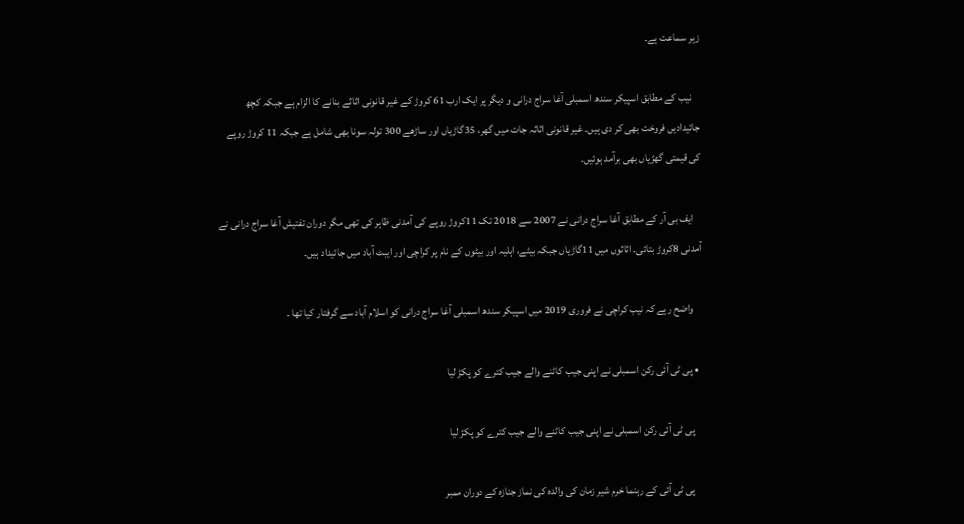زیر سماعت ہے۔

    نیب کے مطابق اسپیکر سندھ اسمبلی آغا سراج درانی و دیگر پر ایک ارب 61 کروڑ کے غیر قانونی اثاثے بنانے کا الزام ہے جبکہ کچھ جائیدادیں فروخت بھی کر دی ہیں۔ غیر قانونی اثاثہ جات میں گھر، 35گاڑیاں اور ساڑھے 300 تولہ سونا بھی شامل ہے جبکہ 11 کروڑ روپے کی قيمتی گھڑياں بھی برآمد ہوئيں۔

    ایف بی آر کے مطابق آغا سراج درانی نے 2007 سے 2018 تک 11کروڑ روپے کی آمدنی ظاہر کی تھی مگر دوران تفتیش آغا سراج درانی نے آمدنی 8کروڑ بتائی۔ اثاثوں میں 11گاڑیاں جبکہ بیٹے، اہلیہ اور بیٹوں کے نام پر کراچی اور ایبٹ آباد میں جائیداد ہیں۔

    واضح رہے کہ نیب کراچی نے فروری 2019 میں اسپيکر سندھ اسمبلی آغا سراج درانی کو اسلام آباد سے گرفتار کیا تھا ۔

  • پی ٹی آئی رکن اسمبلی نے اپنی جیب کاٹنے والے جیب کترے کو پکڑ لیا

    پی ٹی آئی رکن اسمبلی نے اپنی جیب کاٹنے والے جیب کترے کو پکڑ لیا

    پی ٹی آئی کے رہنما خرم شیر زمان کی والدہ کی نماز جنازہ کے دوران ممبر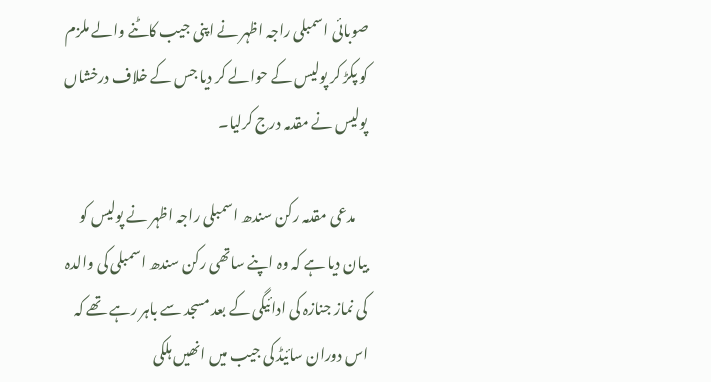صوبائی اسمبلی راجہ اظہر نے اپنی جیب کاٹنے والے ملزم کو پکڑ کر پولیس کے حوالے کر دیا جس کے خلاف درخشاں پولیس نے مقدمہ درج کرلیا۔

    مدعی مقدمہ رکن سندھ اسمبلی راجہ اظہر نے پولیس کو بیان دیا ہے کہ وہ اپنے ساتھی رکن سندھ اسمبلی کی والدہ کی نماز جنازہ کی ادائیگی کے بعد مسجد سے باہر رہے تھے کہ اس دوران سائیڈ کی جیب میں انھیں ہلکی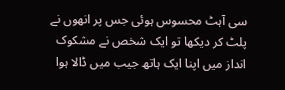سی آہٹ محسوس ہوئی جس پر انھوں نے پلٹ کر دیکھا تو ایک شخص نے مشکوک انداز میں اپنا ایک ہاتھ جیب میں ڈالا ہوا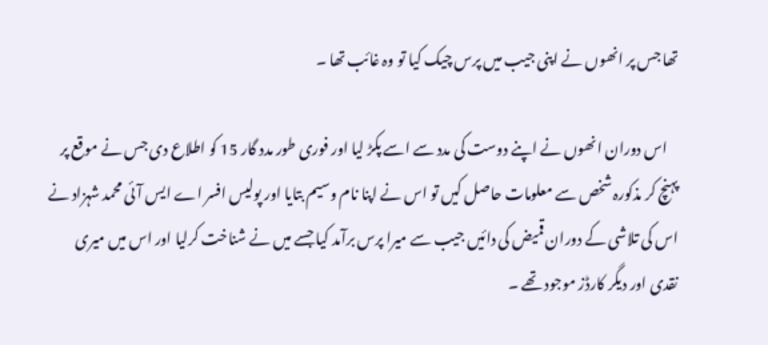تھا جس پر انھوں نے اپنی جیب میں پرس چیک کیا تو وہ غائب تھا ۔

    اس دوران انھوں نے اپنے دوست کی مدد سے اسے پکڑ لیا اور فوری طور مدد گار 15 کو اطلاع دی جس نے موقع پر پہنچ کر مذکورہ شخص سے معلومات حاصل کیں تو اس نے اپنا نام وسیم بتایا اور پولیس افسر اے ایس آئی محمد شہزاد نے اس کی تلاشی کے دوران قمیض کی دائیں جیب سے میرا پرس برآمد کیا جسے میں نے شناخت کرلیا اور اس میں میری نقدی اور دیگر کارڈز موجود تھے ۔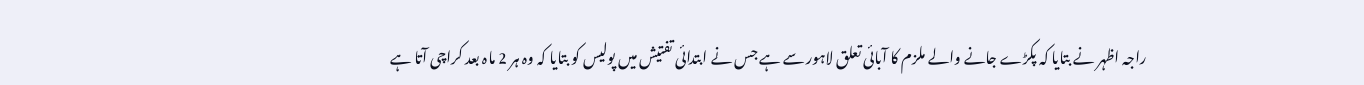راجہ اظہر نے بتایا کہ پکڑے جانے والے ملزم کا آبائی تعلق لاہور سے ہے جس نے ابتدائی تفتیش میں پولیس کو بتایا کہ وہ ہر 2 ماہ بعد کراچی آتا ہے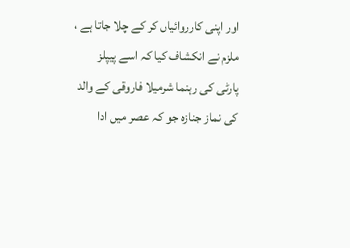اور اپنی کارروائیاں کر کے چلا جاتا ہے ، ملزم نے انکشاف کیا کہ اسے پیپلز پارٹی کی رہنما شرمیلا فاروقی کے والد کی نماز جنازہ جو کہ عصر میں ادا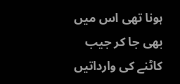ہونا تھی اس میں بھی جا کر جیب کاٹنے کی وارداتیں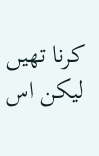کرنا تھیں لیکن اس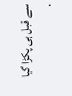سے قبل ہی پکڑا گیا .